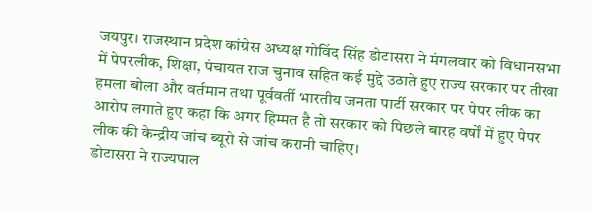जयपुर। राजस्थान प्रदेश कांग्रेस अध्यक्ष गोविंद सिंह डोटासरा ने मंगलवार को विधानसभा में पेपरलीक, शिक्षा, पंचायत राज चुनाव सहित कई मुद्दे उठाते हुए राज्य सरकार पर तीखा हमला बोला और वर्तमान तथा पूर्ववर्ती भारतीय जनता पार्टी सरकार पर पेपर लीक का आरोप लगाते हुए कहा कि अगर हिम्मत है तो सरकार को पिछले बारह वर्षों में हुए पेपर लीक की केन्द्रीय जांच ब्यूरो से जांच करानी चाहिए।
डोटासरा ने राज्यपाल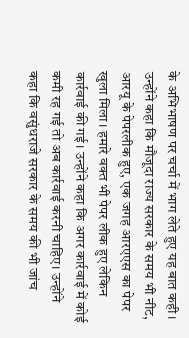के अभिभाषण पर चर्चा में भाग लेते हुए यह बात कही। उन्होंने कहा कि मौजूदा राज्य सरकार के समय भी नीट, आरयू के पेपरलीक हुए, एक जगह आरएएस का पेपर खुला मिला। हमारे वक्त भी पेपर लीक हुए लेकिन कार्रवाई की गई। उन्होंने कहा कि अगर कार्रवाई में कोई कमी रह गई तो अब कार्रवाई करनी चाहिए। उन्होंने कहा कि वसुंधराजे सरकार के समय की भी जांच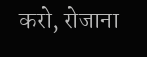करो, रोजाना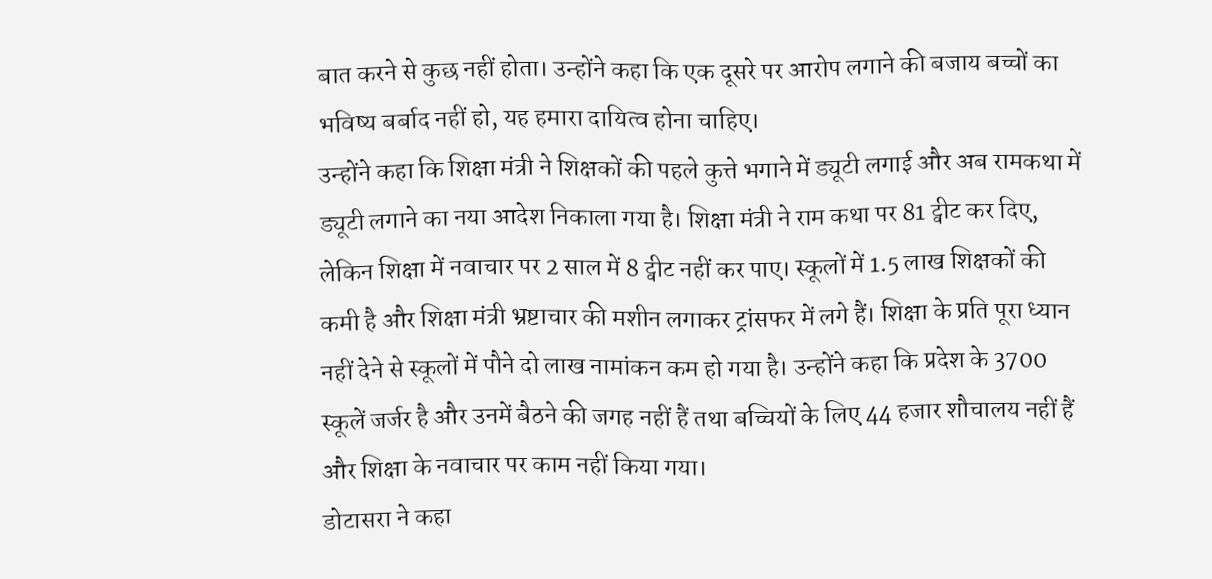बात करने से कुछ नहीं होता। उन्होंने कहा कि एक दूसरे पर आरोप लगाने की बजाय बच्चों का भविष्य बर्बाद नहीं हो, यह हमारा दायित्व होना चाहिए।
उन्होंने कहा कि शिक्षा मंत्री ने शिक्षकों की पहले कुत्ते भगाने में ड्यूटी लगाई और अब रामकथा में ड्यूटी लगाने का नया आदेश निकाला गया है। शिक्षा मंत्री ने राम कथा पर 81 ट्वीट कर दिए, लेकिन शिक्षा में नवाचार पर 2 साल में 8 ट्वीट नहीं कर पाए। स्कूलों में 1.5 लाख शिक्षकों की कमी है और शिक्षा मंत्री भ्रष्टाचार की मशीन लगाकर ट्रांसफर में लगे हैं। शिक्षा के प्रति पूरा ध्यान नहीं देने से स्कूलों में पौने दो लाख नामांकन कम हो गया है। उन्होंने कहा कि प्रदेश के 3700 स्कूलें जर्जर है और उनमें बैठने की जगह नहीं हैं तथा बच्चियों के लिए 44 हजार शौचालय नहीं हैं और शिक्षा के नवाचार पर काम नहीं किया गया।
डोटासरा ने कहा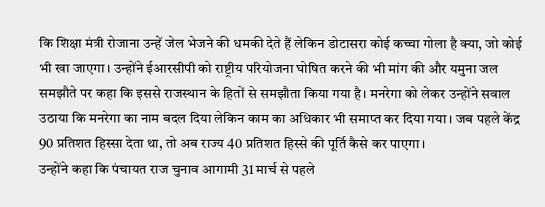कि शिक्षा मंत्री रोजाना उन्हें जेल भेजने की धमकी देते हैं लेकिन डोटासरा कोई कच्चा गोला है क्या, जो कोई भी खा जाएगा। उन्होंने ईआरसीपी को राष्ट्रीय परियोजना घोषित करने की भी मांग की और यमुना जल समझौते पर कहा कि इससे राजस्थान के हितों से समझौता किया गया है। मनरेगा को लेकर उन्होंने सवाल उठाया कि मनरेगा का नाम बदल दिया लेकिन काम का अधिकार भी समाप्त कर दिया गया। जब पहले केंद्र 90 प्रतिशत हिस्सा देता था, तो अब राज्य 40 प्रतिशत हिस्से की पूर्ति कैसे कर पाएगा।
उन्होंने कहा कि पंचायत राज चुनाव आगामी 31 मार्च से पहले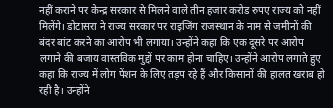नहीं कराने पर केन्द्र सरकार से मिलने वाले तीन हजार करोड रुपए राज्य को नहीं मिलेंगे। डोटासरा ने राज्य सरकार पर राइजिंग राजस्थान के नाम से जमीनों की बंदर बांट करने का आरोप भी लगाया। उन्होंने कहा कि एक दूसरे पर आरोप लगाने की बजाय वास्तविक मुद्दों पर काम होना चाहिए। उन्होंने आरोप लगाते हुए कहा कि राज्य में लोग पेंशन के लिए तड़प रहे हैं और किसानों की हालत खराब हो रही है। उन्होंने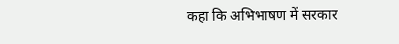कहा कि अभिभाषण में सरकार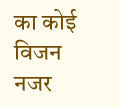का कोई विजन नजर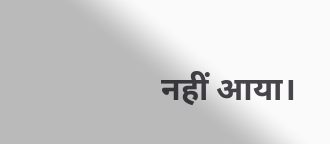नहीं आया।